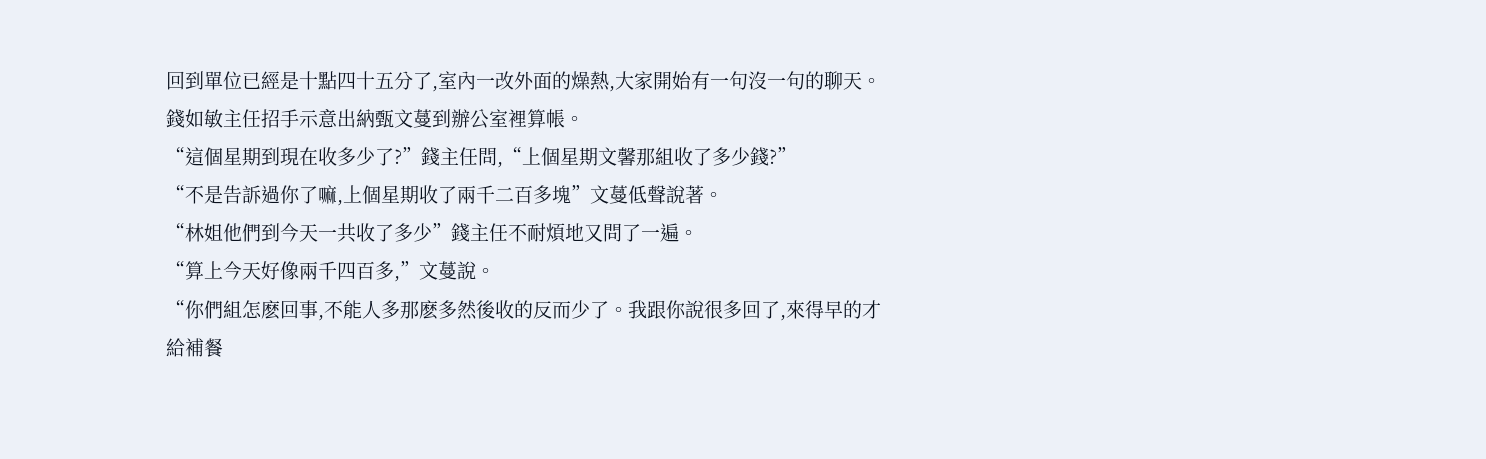回到單位已經是十點四十五分了,室內一改外面的燥熱,大家開始有一句沒一句的聊天。
錢如敏主任招手示意出納甄文蔓到辦公室裡算帳。
“這個星期到現在收多少了?”錢主任問,“上個星期文馨那組收了多少錢?”
“不是告訴過你了嘛,上個星期收了兩千二百多塊”文蔓低聲說著。
“林姐他們到今天一共收了多少”錢主任不耐煩地又問了一遍。
“算上今天好像兩千四百多,”文蔓說。
“你們組怎麽回事,不能人多那麽多然後收的反而少了。我跟你說很多回了,來得早的才給補餐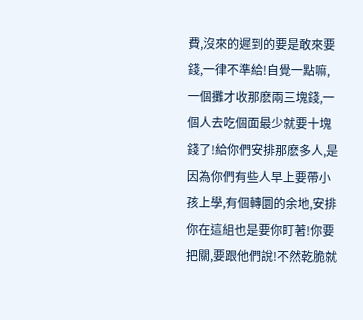費,沒來的遲到的要是敢來要錢,一律不準給!自覺一點嘛,一個攤才收那麽兩三塊錢,一個人去吃個面最少就要十塊錢了!給你們安排那麽多人,是因為你們有些人早上要帶小孩上學,有個轉圜的余地,安排你在這組也是要你盯著!你要把關,要跟他們說!不然乾脆就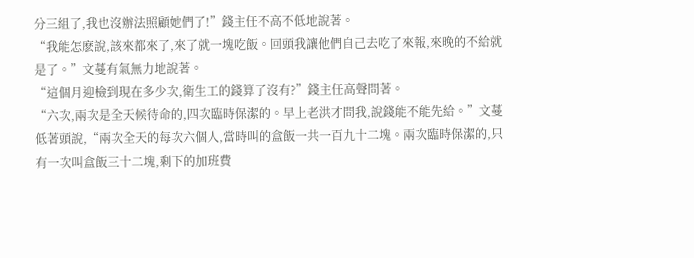分三組了,我也沒辦法照顧她們了!”錢主任不高不低地說著。
“我能怎麽說,該來都來了,來了就一塊吃飯。回頭我讓他們自己去吃了來報,來晚的不給就是了。”文蔓有氣無力地說著。
“這個月迎檢到現在多少次,衛生工的錢算了沒有?”錢主任高聲問著。
“六次,兩次是全天候待命的,四次臨時保潔的。早上老洪才問我,說錢能不能先給。”文蔓低著頭說,“兩次全天的每次六個人,當時叫的盒飯一共一百九十二塊。兩次臨時保潔的,只有一次叫盒飯三十二塊,剩下的加班費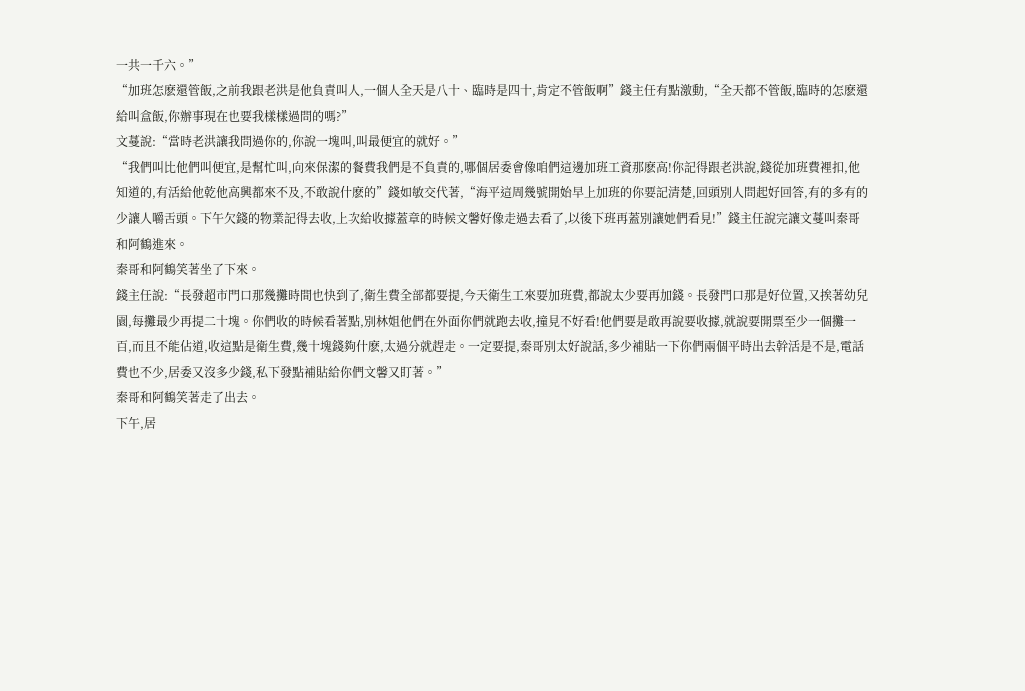一共一千六。”
“加班怎麽還管飯,之前我跟老洪是他負責叫人,一個人全天是八十、臨時是四十,肯定不管飯啊”錢主任有點激動,“全天都不管飯,臨時的怎麽還給叫盒飯,你辦事現在也要我樣樣過問的嗎?”
文蔓說:“當時老洪讓我問過你的,你說一塊叫,叫最便宜的就好。”
“我們叫比他們叫便宜,是幫忙叫,向來保潔的餐費我們是不負責的,哪個居委會像咱們這邊加班工資那麽高!你記得跟老洪說,錢從加班費裡扣,他知道的,有活給他乾他高興都來不及,不敢說什麽的”錢如敏交代著,“海平這周幾號開始早上加班的你要記清楚,回頭別人問起好回答,有的多有的少讓人嚼舌頭。下午欠錢的物業記得去收,上次給收據蓋章的時候文馨好像走過去看了,以後下班再蓋別讓她們看見!”錢主任說完讓文蔓叫秦哥和阿鶴進來。
秦哥和阿鶴笑著坐了下來。
錢主任說:“長發超市門口那幾攤時間也快到了,衛生費全部都要提,今天衛生工來要加班費,都說太少要再加錢。長發門口那是好位置,又挨著幼兒園,每攤最少再提二十塊。你們收的時候看著點,別林姐他們在外面你們就跑去收,撞見不好看!他們要是敢再說要收據,就說要開票至少一個攤一百,而且不能佔道,收這點是衛生費,幾十塊錢夠什麽,太過分就趕走。一定要提,秦哥別太好說話,多少補貼一下你們兩個平時出去幹活是不是,電話費也不少,居委又沒多少錢,私下發點補貼給你們文馨又盯著。”
秦哥和阿鶴笑著走了出去。
下午,居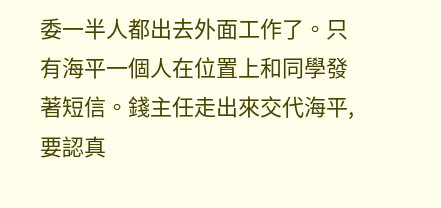委一半人都出去外面工作了。只有海平一個人在位置上和同學發著短信。錢主任走出來交代海平,要認真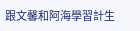跟文馨和阿海學習計生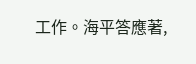工作。海平答應著,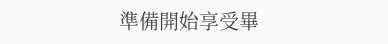準備開始享受畢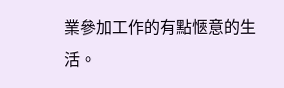業參加工作的有點愜意的生活。